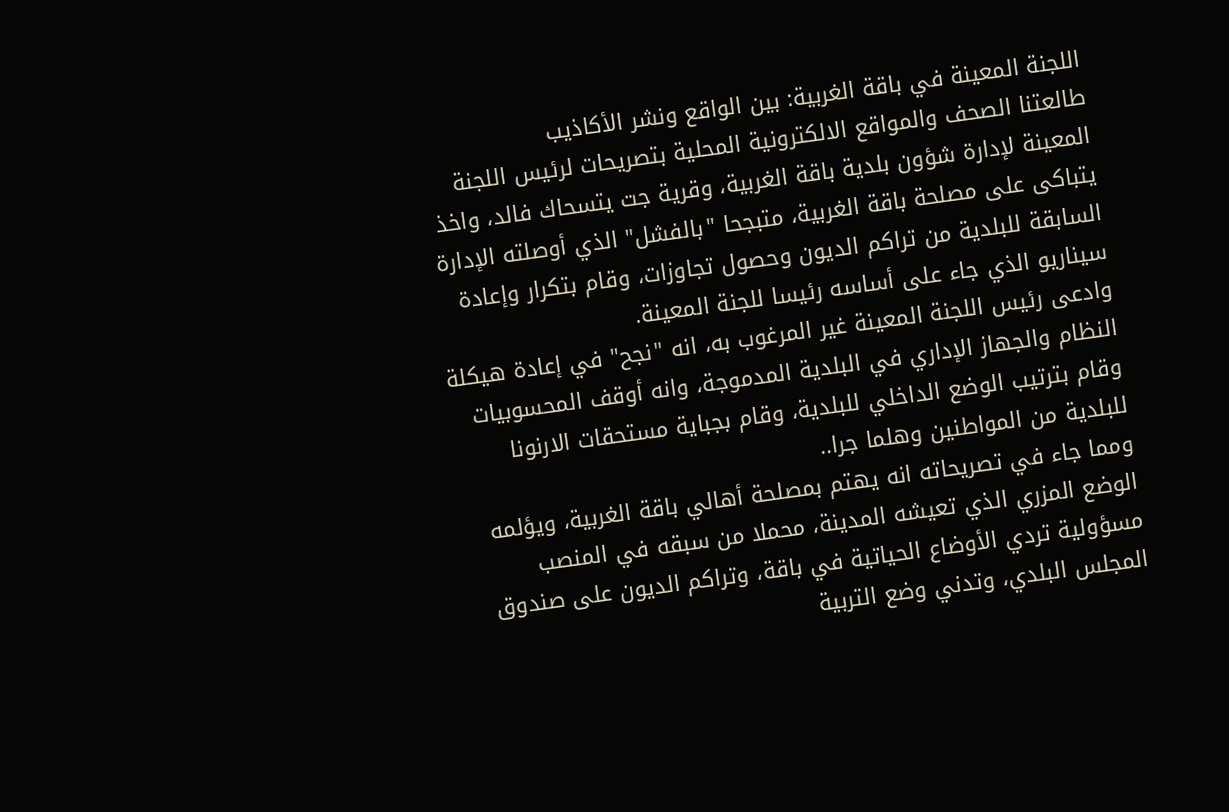اللجنة المعينة في باقة الغربية: بين الواقع ونشر الأكاذيب
طالعتنا الصحف والمواقع الالكترونية المحلية بتصريحات لرئيس اللجنة المعينة لإدارة شؤون بلدية باقة الغربية، وقرية جت يتسحاك فالد، واخذ يتباكى على مصلحة باقة الغربية، متبجحا "بالفشل" الذي أوصلته الإدارة السابقة للبلدية من تراكم الديون وحصول تجاوزات، وقام بتكرار وإعادة سيناريو الذي جاء على أساسه رئيسا للجنة المعينة.
وادعى رئيس اللجنة المعينة غير المرغوب به، انه "نجح" في إعادة هيكلة النظام والجهاز الإداري في البلدية المدموجة، وانه أوقف المحسوبيات وقام بترتيب الوضع الداخلي للبلدية، وقام بجباية مستحقات الارنونا للبلدية من المواطنين وهلما جرا..
ومما جاء في تصريحاته انه يهتم بمصلحة أهالي باقة الغربية، ويؤلمه الوضع المزري الذي تعيشه المدينة، محملا من سبقه في المنصب مسؤولية تردي الأوضاع الحياتية في باقة، وتراكم الديون على صندوق المجلس البلدي، وتدني وضع التربية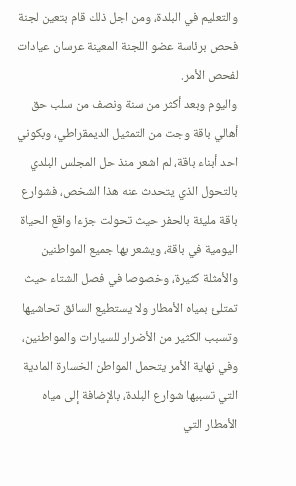والتعليم في البلدة، ومن اجل ذلك قام بتعين لجنة فحص برئاسة عضو اللجنة المعينة عرسان عيادات لفحص الأمر.
واليوم وبعد أكثر من سنة ونصف من سلب حق أهالي باقة وجت من التمثيل الديمقراطي، وبكوني احد أبناء باقة، لم اشعر منذ حل المجلس البلدي بالتحول الذي يتحدث عنه هذا الشخص، فشوارع باقة مليئة بالحفر حيث تحولت جزءا واقع الحياة اليومية في باقة، ويشعر بها جميع المواطنين والأمثلة كثيرة، وخصوصا في فصل الشتاء حيث تمتلئ بمياه الأمطار ولا يستطيع السائق تحاشيها وتسبب الكثير من الأضرار للسيارات والمواطنين، وفي نهاية الأمر يتحمل المواطن الخسارة المادية التي تسببها شوارع البلدة، بالإضافة إلى مياه الأمطار التي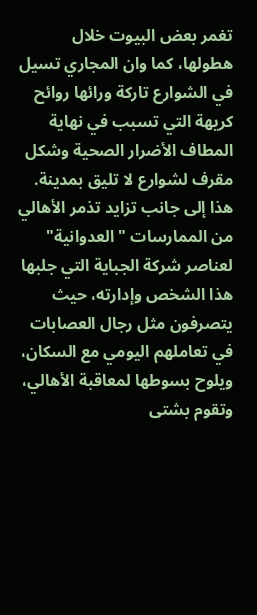تغمر بعض البيوت خلال هطولها، كما وان المجاري تسيل في الشوارع تاركة ورائها روائح كريهة التي تسبب في نهاية المطاف الأضرار الصحية وشكل مقرف لشوارع لا تليق بمدينة.
هذا إلى جانب تزايد تذمر الأهالي من الممارسات "العدوانية" لعناصر شركة الجباية التي جلبها هذا الشخص وإدارته، حيث يتصرفون مثل رجال العصابات في تعاملهم اليومي مع السكان، ويلوح بسوطها لمعاقبة الأهالي، وتقوم بشتى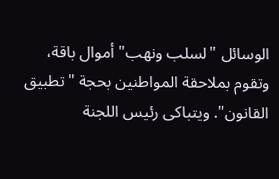الوسائل "لسلب ونهب" أموال باقة، وتقوم بملاحقة المواطنين بحجة "تطبيق القانون". ويتباكى رئيس اللجنة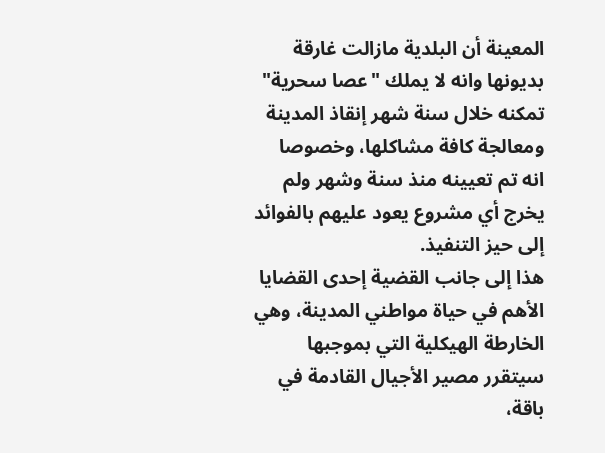المعينة أن البلدية مازالت غارقة بديونها وانه لا يملك "عصا سحرية" تمكنه خلال سنة شهر إنقاذ المدينة ومعالجة كافة مشاكلها، وخصوصا انه تم تعيينه منذ سنة وشهر ولم يخرج أي مشروع يعود عليهم بالفوائد إلى حيز التنفيذ.
هذا إلى جانب القضية إحدى القضايا الأهم في حياة مواطني المدينة، وهي الخارطة الهيكلية التي بموجبها سيتقرر مصير الأجيال القادمة في باقة،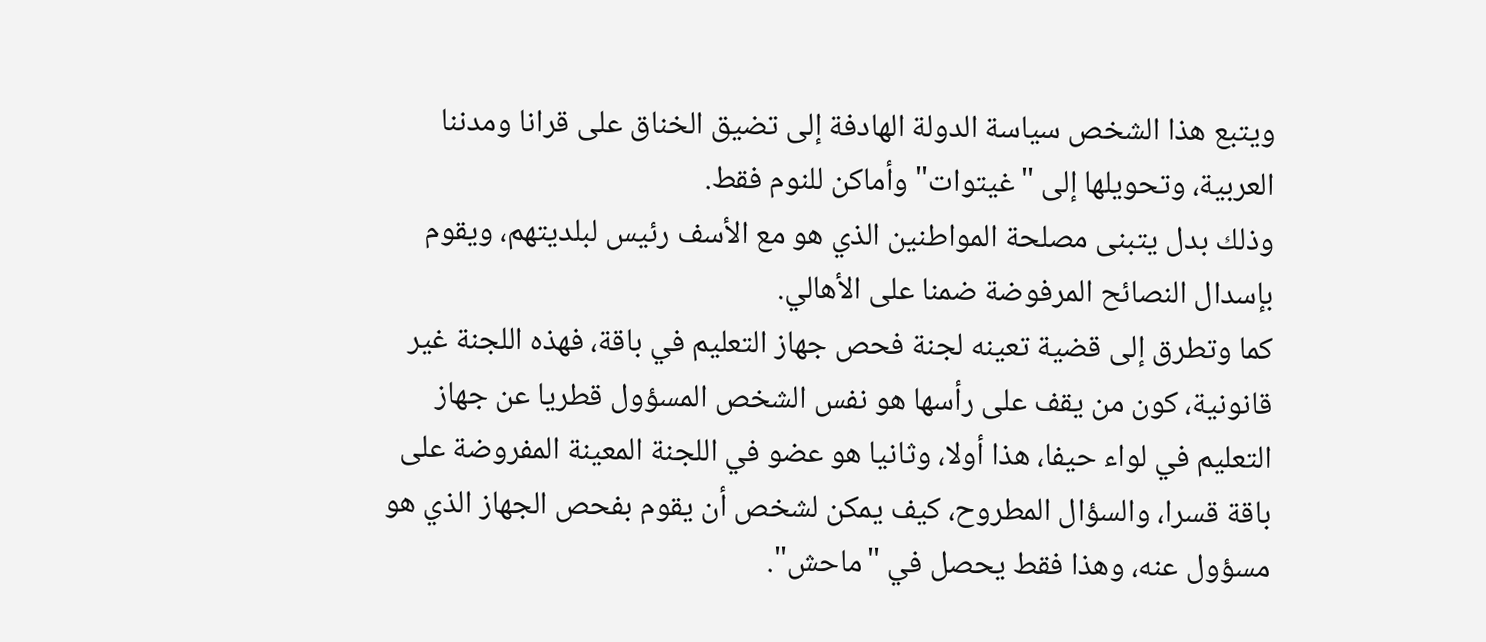ويتبع هذا الشخص سياسة الدولة الهادفة إلى تضيق الخناق على قرانا ومدننا العربية، وتحويلها إلى "غيتوات" وأماكن للنوم فقط.
وذلك بدل يتبنى مصلحة المواطنين الذي هو مع الأسف رئيس لبلديتهم، ويقوم بإسدال النصائح المرفوضة ضمنا على الأهالي.
كما وتطرق إلى قضية تعينه لجنة فحص جهاز التعليم في باقة، فهذه اللجنة غير قانونية، كون من يقف على رأسها هو نفس الشخص المسؤول قطريا عن جهاز التعليم في لواء حيفا، هذا أولا، وثانيا هو عضو في اللجنة المعينة المفروضة على باقة قسرا، والسؤال المطروح، كيف يمكن لشخص أن يقوم بفحص الجهاز الذي هو مسؤول عنه، وهذا فقط يحصل في "ماحش".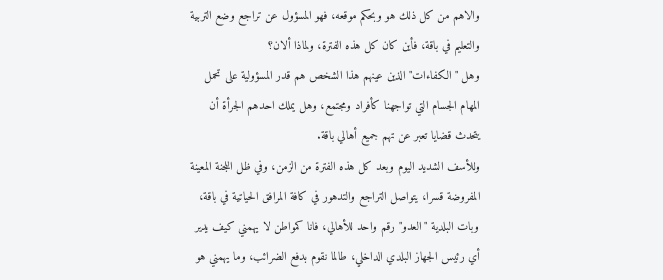والاهم من كل ذلك هو وبحكم موقعه، فهو المسؤول عن تراجع وضع التربية والتعليم في باقة، فأين كان كل هذه الفترة، ولماذا ألان؟
وهل "الكفاءات" الذين عينهم هذا الشخص هم قدر المسؤولية على تحمل المهام الجسام التي تواجهنا كأفراد ومجتمع، وهل يملك احدهم الجرأة أن يتحدث قضايا تعبر عن تهم جميع أهالي باقة.
وللأسف الشديد اليوم وبعد كل هذه الفترة من الزمن، وفي ظل اللجنة المعينة المفروضة قسرا، يتواصل التراجع والتدهور في كافة المرافق الحياتية في باقة، وبات البلدية "العدو" رقم واحد للأهالي، فانا كمواطن لا يهمني كيف يدير أي رئيس الجهاز البلدي الداخلي، طالما نقوم بدفع الضرائب، وما يهمني هو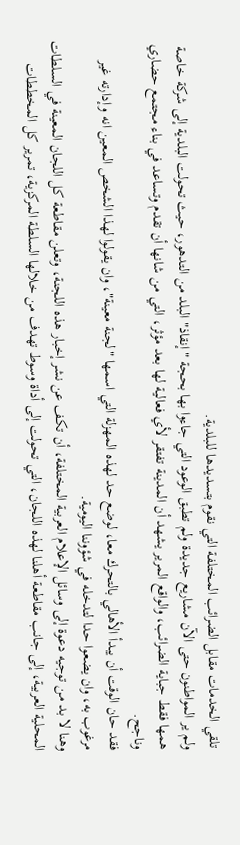تلقي الخدمات مقابل الضرائب المختلفة التي نقوم بتسديدها للبلدية.
ولم ير المواطنون حتى الآن مشاريع جديدة ولم تطبق الوعود التي جاءوا بها بحجة "إنقاذ" البلد من التدهور، حيث تحولت البلدية إلى شركة خاصة همها فقط جباية الضرائب، والواقع المرير يشهد أن المدينة تفتقر لأي فعالية لها بعد مؤثر، التي من شانها أن تقدم وتساعد في بناء مجتمع حضاري وناجح.
فقد حان الوقت أن يبدأ الأهالي بالتحرك معا، لوضع حد لهذه المهزلة التي اسمها "لجنة معينة"، وان يقولوا لهذا الشخص المعين انه وإدارته غير مرغوب به، وان يضعوا حدا لتدخله في شؤوننا اليومية.
وهنا لا بد من توجيه دعوة إلى وسائل الإعلام العربية المختلفة، أن تكف عن نشر إخبار هذه اللجنة، وتعلن مقاطعة كل اللجان المعينة في السلطات المحلية العربية، إلى جانب مقاطعة أهلنا لهذه اللجان، التي تحولت إلى أداة وسوط تهدف من خلالها السلطة المركزية، تمرير كل المخططات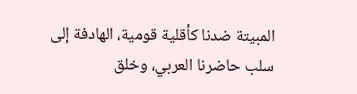المبيتة ضدنا كأقلية قومية، الهادفة إلى سلب حاضرنا العربي، وخلق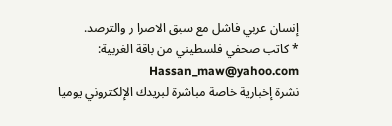إنسان عربي فاشل مع سبق الاصرا ر والترصد.
* كاتب صحفي فلسطيني من باقة الغربية: Hassan_maw@yahoo.com
نشرة إخبارية خاصة مباشرة لبريدك الإلكتروني يوميا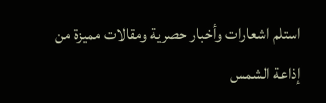استلم اشعارات وأخبار حصرية ومقالات مميزة من إذاعة الشمس